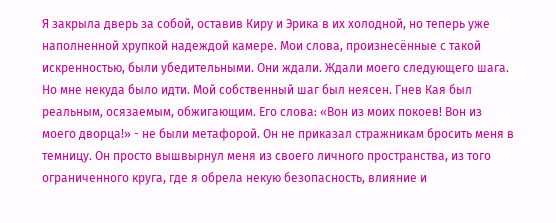Я закрыла дверь за собой, оставив Киру и Эрика в их холодной, но теперь уже наполненной хрупкой надеждой камере. Мои слова, произнесённые с такой искренностью, были убедительными. Они ждали. Ждали моего следующего шага. Но мне некуда было идти. Мой собственный шаг был неясен. Гнев Кая был реальным, осязаемым, обжигающим. Его слова: «Вон из моих покоев! Вон из моего дворца!» - не были метафорой. Он не приказал стражникам бросить меня в темницу. Он просто вышвырнул меня из своего личного пространства, из того ограниченного круга, где я обрела некую безопасность, влияние и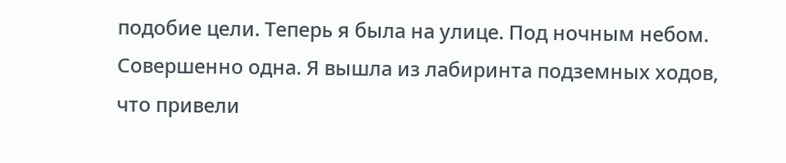подобие цели. Теперь я была на улице. Под ночным небом. Совершенно одна. Я вышла из лабиринта подземных ходов, что привели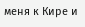меня к Кире и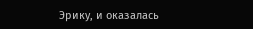Эрику, и оказалась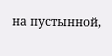на пустынной,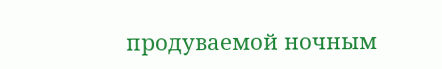продуваемой ночным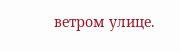ветром улице.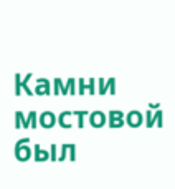Камни мостовой был